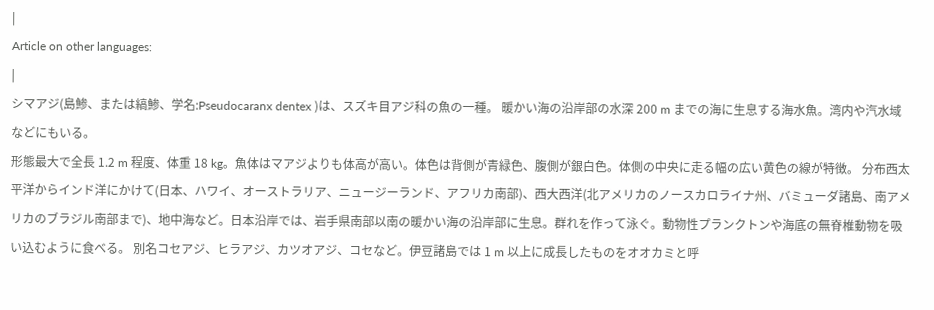|
Article on other languages:
|
シマアジ(島鯵、または縞鯵、学名:Pseudocaranx dentex )は、スズキ目アジ科の魚の一種。 暖かい海の沿岸部の水深 200 m までの海に生息する海水魚。湾内や汽水域などにもいる。
形態最大で全長 1.2 m 程度、体重 18 kg。魚体はマアジよりも体高が高い。体色は背側が青緑色、腹側が銀白色。体側の中央に走る幅の広い黄色の線が特徴。 分布西太平洋からインド洋にかけて(日本、ハワイ、オーストラリア、ニュージーランド、アフリカ南部)、西大西洋(北アメリカのノースカロライナ州、バミューダ諸島、南アメリカのブラジル南部まで)、地中海など。日本沿岸では、岩手県南部以南の暖かい海の沿岸部に生息。群れを作って泳ぐ。動物性プランクトンや海底の無脊椎動物を吸い込むように食べる。 別名コセアジ、ヒラアジ、カツオアジ、コセなど。伊豆諸島では 1 m 以上に成長したものをオオカミと呼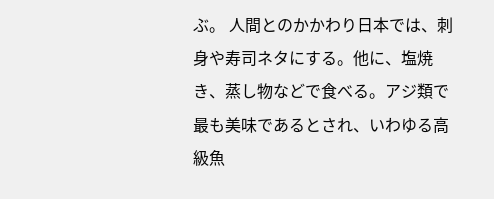ぶ。 人間とのかかわり日本では、刺身や寿司ネタにする。他に、塩焼き、蒸し物などで食べる。アジ類で最も美味であるとされ、いわゆる高級魚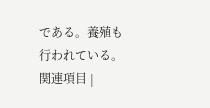である。養殖も行われている。 関連項目 |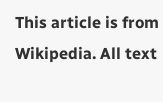This article is from Wikipedia. All text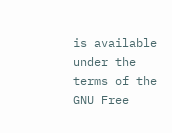is available under the terms of the GNU Free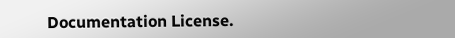Documentation License.